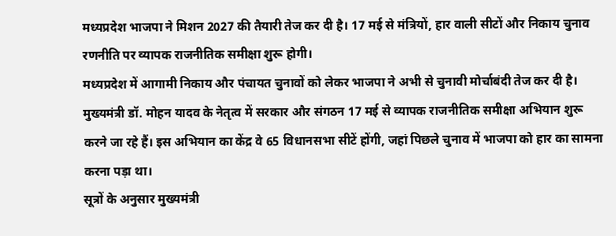मध्यप्रदेश भाजपा ने मिशन 2027 की तैयारी तेज कर दी है। 17 मई से मंत्रियों, हार वाली सीटों और निकाय चुनाव रणनीति पर व्यापक राजनीतिक समीक्षा शुरू होगी।
मध्यप्रदेश में आगामी निकाय और पंचायत चुनावों को लेकर भाजपा ने अभी से चुनावी मोर्चाबंदी तेज कर दी है। मुख्यमंत्री डॉ. मोहन यादव के नेतृत्व में सरकार और संगठन 17 मई से व्यापक राजनीतिक समीक्षा अभियान शुरू करने जा रहे हैं। इस अभियान का केंद्र वे 65 विधानसभा सीटें होंगी, जहां पिछले चुनाव में भाजपा को हार का सामना करना पड़ा था।
सूत्रों के अनुसार मुख्यमंत्री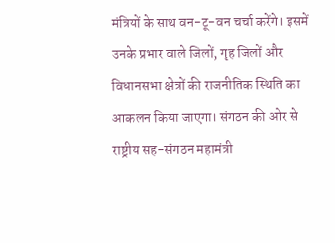मंत्रियों के साथ वन-टू-वन चर्चा करेंगे। इसमें उनके प्रभार वाले जिलों, गृह जिलों और विधानसभा क्षेत्रों की राजनीतिक स्थिति का आकलन किया जाएगा। संगठन की ओर से राष्ट्रीय सह-संगठन महामंत्री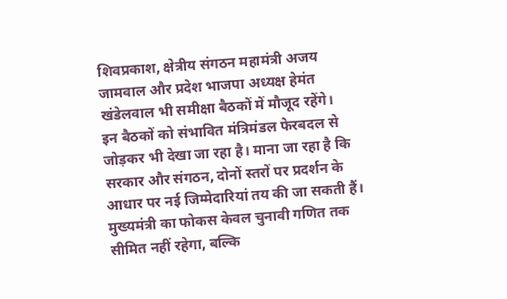शिवप्रकाश, क्षेत्रीय संगठन महामंत्री अजय जामवाल और प्रदेश भाजपा अध्यक्ष हेमंत खंडेलवाल भी समीक्षा बैठकों में मौजूद रहेंगे।
इन बैठकों को संभावित मंत्रिमंडल फेरबदल से जोड़कर भी देखा जा रहा है। माना जा रहा है कि सरकार और संगठन, दोनों स्तरों पर प्रदर्शन के आधार पर नई जिम्मेदारियां तय की जा सकती हैं। मुख्यमंत्री का फोकस केवल चुनावी गणित तक सीमित नहीं रहेगा, बल्कि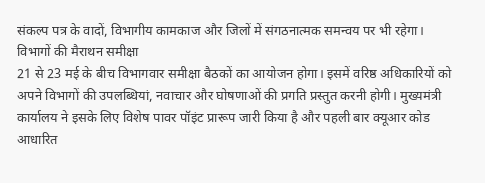संकल्प पत्र के वादों, विभागीय कामकाज और जिलों में संगठनात्मक समन्वय पर भी रहेगा।
विभागों की मैराथन समीक्षा
21 से 23 मई के बीच विभागवार समीक्षा बैठकों का आयोजन होगा। इसमें वरिष्ठ अधिकारियों को अपने विभागों की उपलब्धियां, नवाचार और घोषणाओं की प्रगति प्रस्तुत करनी होगी। मुख्यमंत्री कार्यालय ने इसके लिए विशेष पावर पॉइंट प्रारूप जारी किया है और पहली बार क्यूआर कोड आधारित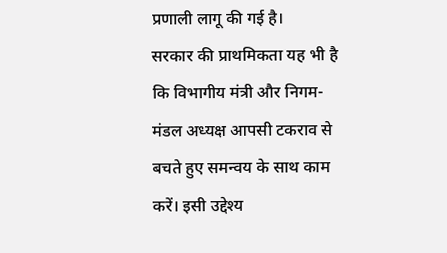प्रणाली लागू की गई है।
सरकार की प्राथमिकता यह भी है कि विभागीय मंत्री और निगम-मंडल अध्यक्ष आपसी टकराव से बचते हुए समन्वय के साथ काम करें। इसी उद्देश्य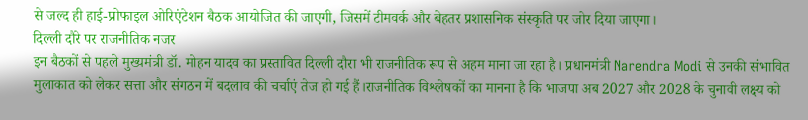से जल्द ही हाई-प्रोफाइल ओरिएंटेशन बैठक आयोजित की जाएगी, जिसमें टीमवर्क और बेहतर प्रशासनिक संस्कृति पर जोर दिया जाएगा।
दिल्ली दौरे पर राजनीतिक नजर
इन बैठकों से पहले मुख्यमंत्री डॉ. मोहन यादव का प्रस्तावित दिल्ली दौरा भी राजनीतिक रूप से अहम माना जा रहा है। प्रधानमंत्री Narendra Modi से उनकी संभावित मुलाकात को लेकर सत्ता और संगठन में बदलाव की चर्चाएं तेज हो गई हैं।राजनीतिक विश्लेषकों का मानना है कि भाजपा अब 2027 और 2028 के चुनावी लक्ष्य को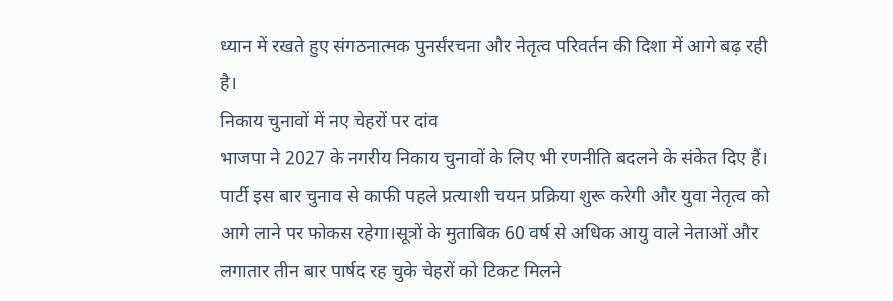ध्यान में रखते हुए संगठनात्मक पुनर्संरचना और नेतृत्व परिवर्तन की दिशा में आगे बढ़ रही है।
निकाय चुनावों में नए चेहरों पर दांव
भाजपा ने 2027 के नगरीय निकाय चुनावों के लिए भी रणनीति बदलने के संकेत दिए हैं। पार्टी इस बार चुनाव से काफी पहले प्रत्याशी चयन प्रक्रिया शुरू करेगी और युवा नेतृत्व को आगे लाने पर फोकस रहेगा।सूत्रों के मुताबिक 60 वर्ष से अधिक आयु वाले नेताओं और लगातार तीन बार पार्षद रह चुके चेहरों को टिकट मिलने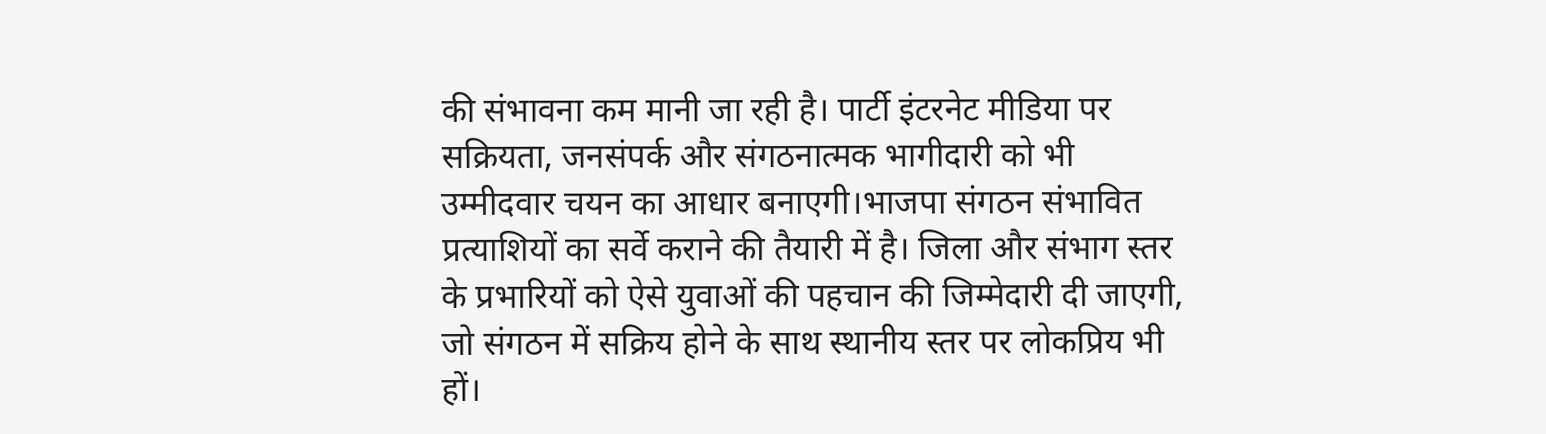की संभावना कम मानी जा रही है। पार्टी इंटरनेट मीडिया पर सक्रियता, जनसंपर्क और संगठनात्मक भागीदारी को भी उम्मीदवार चयन का आधार बनाएगी।भाजपा संगठन संभावित प्रत्याशियों का सर्वे कराने की तैयारी में है। जिला और संभाग स्तर के प्रभारियों को ऐसे युवाओं की पहचान की जिम्मेदारी दी जाएगी, जो संगठन में सक्रिय होने के साथ स्थानीय स्तर पर लोकप्रिय भी हों।